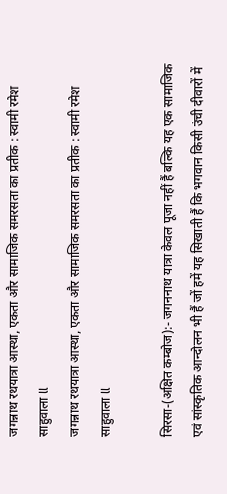जगन्नाथ रथयात्रा आस्था, एकता और सामाजिक समरसता का प्रतीक : स्वामी रमेश साहुवाला ll
जगन्नाथ रथयात्रा आस्था, एकता और सामाजिक समरसता का प्रतीक : स्वामी रमेश साहुवाला ll

सिरसा-(अक्षित कम्बोज):- जगननाथ यात्रा केवल पूजा नहीं हैं बल्कि यह एक सामाजिक एवं सांस्कृतिक आन्दोलन भी हैं जों हमें यह सिखाती हैं कि भगवान किसी उंची दीवारों में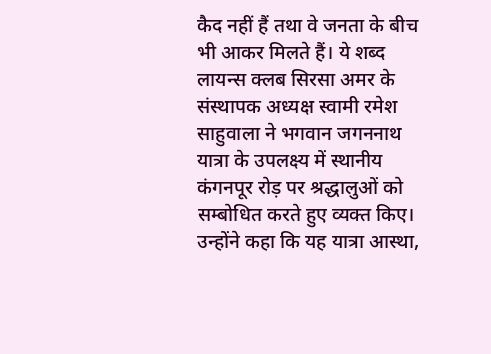कैद नहीं हैं तथा वे जनता के बीच भी आकर मिलते हैं। ये शब्द लायन्स क्लब सिरसा अमर के संस्थापक अध्यक्ष स्वामी रमेश साहुवाला ने भगवान जगननाथ यात्रा के उपलक्ष्य में स्थानीय कंगनपूर रोड़ पर श्रद्धालुओं को सम्बोधित करते हुए व्यक्त किए। उन्होंने कहा कि यह यात्रा आस्था,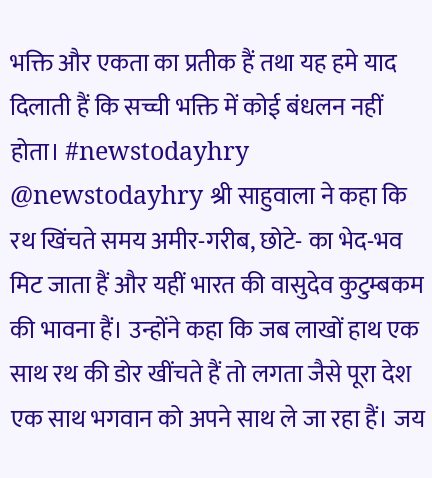भक्ति और एकता का प्रतीक हैं तथा यह हमे याद दिलाती हैं कि सच्ची भक्ति में कोई बंधलन नहीं होता। #newstodayhry @newstodayhry श्री साहुवाला ने कहा कि रथ खिंचते समय अमीर-गरीब, छोटे- का भेद-भव मिट जाता हैं और यहीं भारत की वासुदेव कुटुम्बकम की भावना हैं। उन्होंने कहा कि जब लाखों हाथ एक साथ रथ की डोर खींचते हैं तो लगता जैसे पूरा देश एक साथ भगवान को अपने साथ ले जा रहा हैं। जय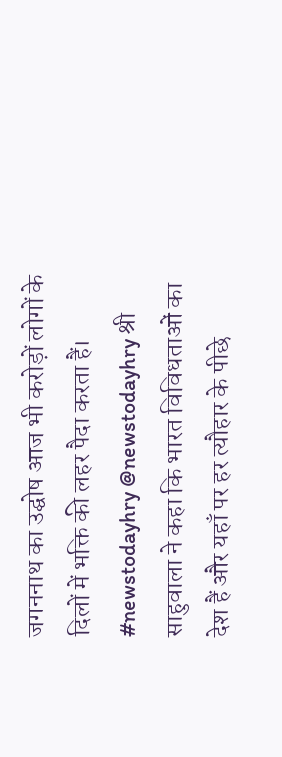जगननाथ का उद्घोष आज भी करोड़ों लोगों के दिलों में भक्ति की लहर पैदा करता हैं। #newstodayhry @newstodayhry श्री साहुवाला ने कहा कि भारत विविधताओं का देश हैं और यहाँ पर हर त्यौहार के पीछे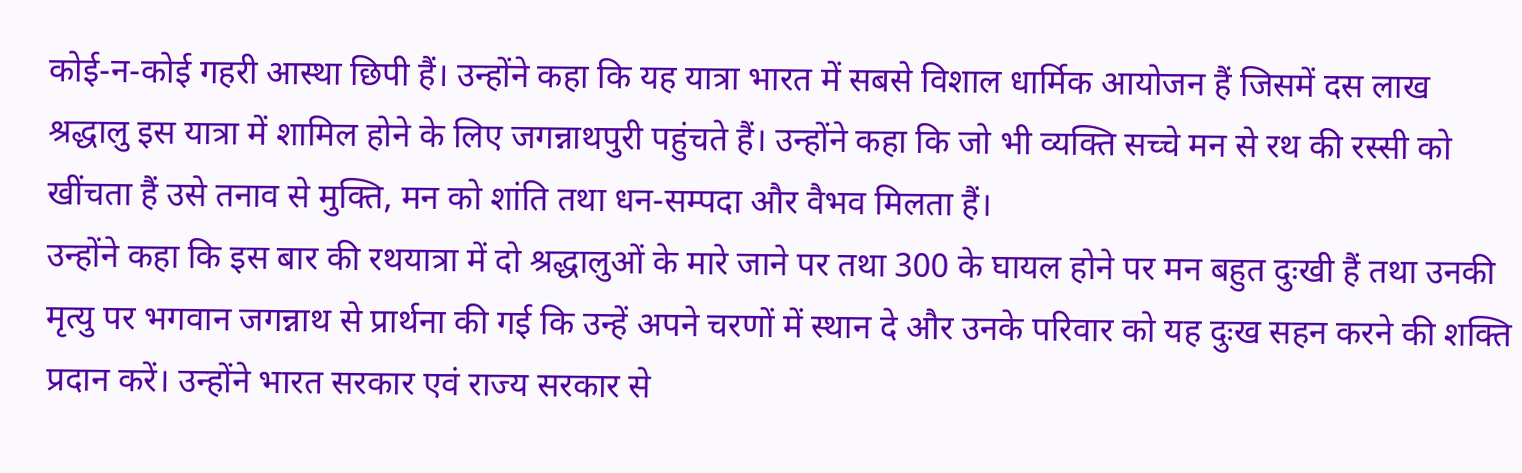कोई-न-कोई गहरी आस्था छिपी हैं। उन्होंने कहा कि यह यात्रा भारत में सबसे विशाल धार्मिक आयोजन हैं जिसमें दस लाख श्रद्धालु इस यात्रा में शामिल होने के लिए जगन्नाथपुरी पहुंचते हैं। उन्होंने कहा कि जो भी व्यक्ति सच्चे मन से रथ की रस्सी को खींचता हैं उसे तनाव से मुक्ति, मन को शांति तथा धन-सम्पदा और वैभव मिलता हैं।
उन्होंने कहा कि इस बार की रथयात्रा में दो श्रद्धालुओं के मारे जाने पर तथा 300 के घायल होने पर मन बहुत दुःखी हैं तथा उनकी मृत्यु पर भगवान जगन्नाथ से प्रार्थना की गई कि उन्हें अपने चरणों में स्थान दे और उनके परिवार को यह दुःख सहन करने की शक्ति प्रदान करें। उन्होंने भारत सरकार एवं राज्य सरकार से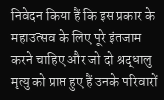निवेदन किया हैं कि इस प्रकार के महाउत्सव के लिए पूरे इंतजाम करने चाहिए और जो दो श्रद्धालु मृत्यु को प्राप्त हुए हैं उनके परिवारों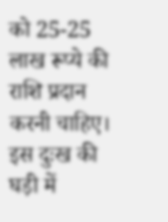को 25-25 लाख रूप्ये की राशि प्रदान करनी चाहिए। इस दुःख की घड़ी में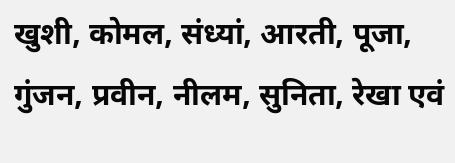खुशी, कोमल, संध्यां, आरती, पूजा, गुंजन, प्रवीन, नीलम, सुनिता, रेखा एवं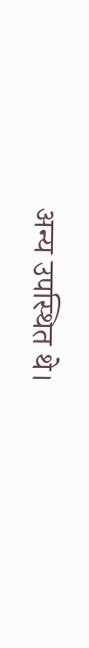अन्य उपस्थित थे।